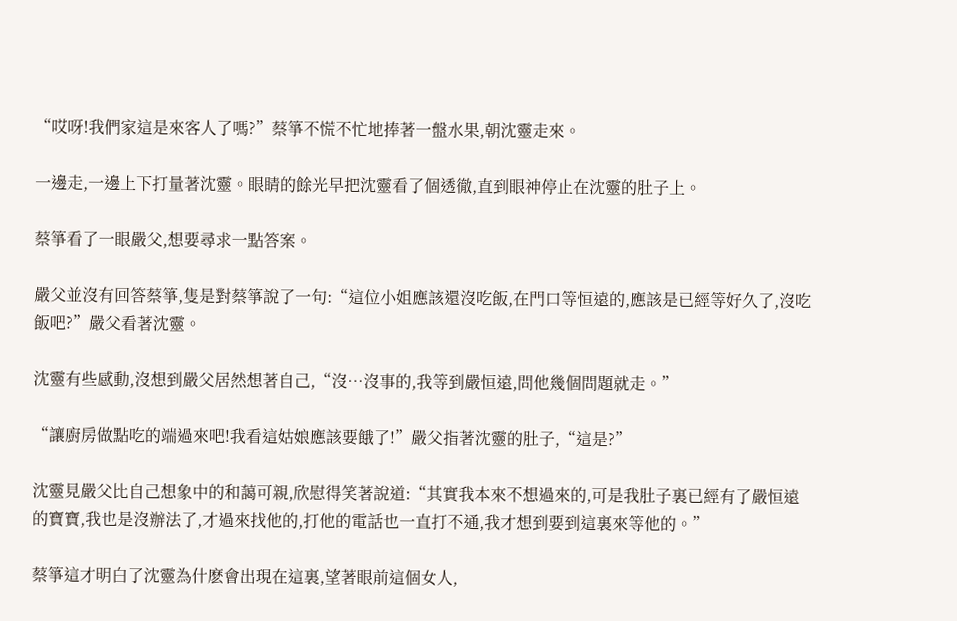“哎呀!我們家這是來客人了嗎?”蔡箏不慌不忙地捧著一盤水果,朝沈靈走來。

一邊走,一邊上下打量著沈靈。眼睛的餘光早把沈靈看了個透徹,直到眼神停止在沈靈的肚子上。

蔡箏看了一眼嚴父,想要尋求一點答案。

嚴父並沒有回答蔡箏,隻是對蔡箏說了一句:“這位小姐應該還沒吃飯,在門口等恒遠的,應該是已經等好久了,沒吃飯吧?”嚴父看著沈靈。

沈靈有些感動,沒想到嚴父居然想著自己,“沒…沒事的,我等到嚴恒遠,問他幾個問題就走。”

“讓廚房做點吃的端過來吧!我看這姑娘應該要餓了!”嚴父指著沈靈的肚子,“這是?”

沈靈見嚴父比自己想象中的和藹可親,欣慰得笑著說道:“其實我本來不想過來的,可是我肚子裏已經有了嚴恒遠的寶寶,我也是沒辦法了,才過來找他的,打他的電話也一直打不通,我才想到要到這裏來等他的。”

蔡箏這才明白了沈靈為什麽會出現在這裏,望著眼前這個女人,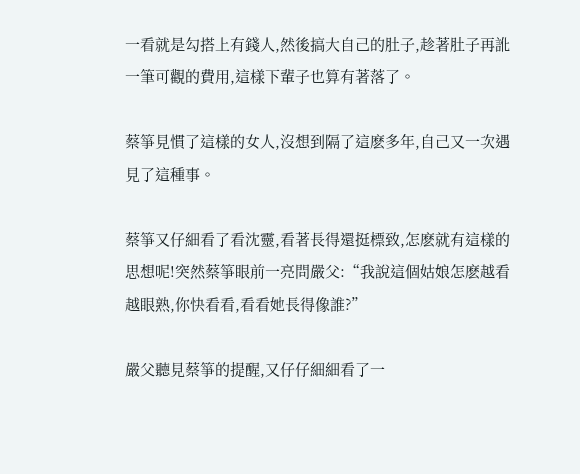一看就是勾搭上有錢人,然後搞大自己的肚子,趁著肚子再訛一筆可觀的費用,這樣下輩子也算有著落了。

蔡箏見慣了這樣的女人,沒想到隔了這麽多年,自己又一次遇見了這種事。

蔡箏又仔細看了看沈靈,看著長得還挺標致,怎麽就有這樣的思想呢!突然蔡箏眼前一亮問嚴父:“我說這個姑娘怎麽越看越眼熟,你快看看,看看她長得像誰?”

嚴父聽見蔡箏的提醒,又仔仔細細看了一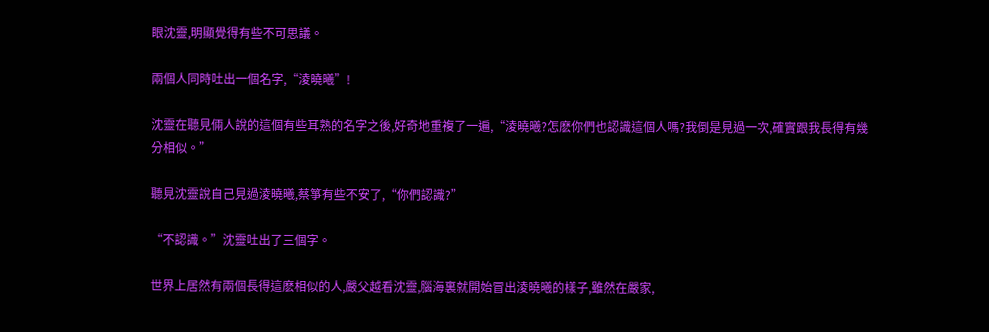眼沈靈,明顯覺得有些不可思議。

兩個人同時吐出一個名字,“淩曉曦”!

沈靈在聽見倆人說的這個有些耳熟的名字之後,好奇地重複了一遍,“淩曉曦?怎麽你們也認識這個人嗎?我倒是見過一次,確實跟我長得有幾分相似。”

聽見沈靈說自己見過淩曉曦,蔡箏有些不安了,“你們認識?”

“不認識。”沈靈吐出了三個字。

世界上居然有兩個長得這麽相似的人,嚴父越看沈靈,腦海裏就開始冒出淩曉曦的樣子,雖然在嚴家,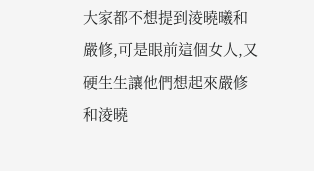大家都不想提到淩曉曦和嚴修,可是眼前這個女人,又硬生生讓他們想起來嚴修和淩曉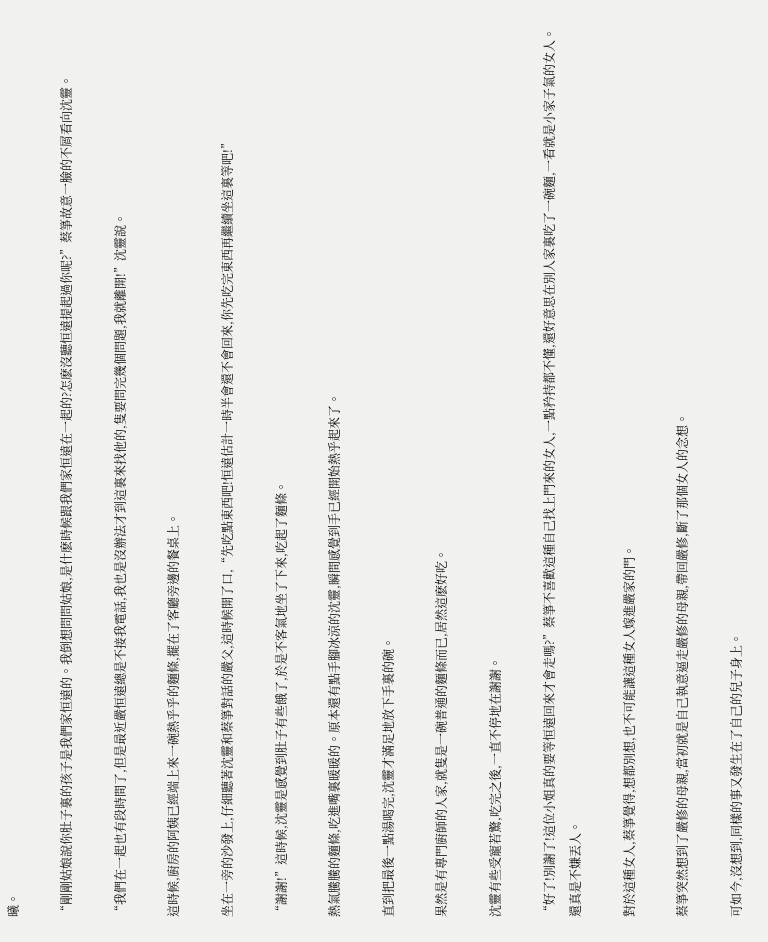曦。

“剛剛姑娘說你肚子裏的孩子是我們家恒遠的。我倒想問問姑娘,是什麽時候跟我們家恒遠在一起的?怎麽沒聽恒遠提起過你呢?”蔡箏故意一臉的不屑看向沈靈。

“我們在一起也有段時間了,但是最近嚴恒遠總是不接我電話,我也是沒辦法才到這裏來找他的,隻要問完幾個問題,我就離開!”沈靈說。

這時候,廚房的阿姨已經端上來一碗熱乎乎的麵條,擺在了客廳旁邊的餐桌上。

坐在一旁的沙發上,仔細聽著沈靈和蔡箏對話的嚴父,這時候開了口,“先吃點東西吧!恒遠估計一時半會還不會回來,你先吃完東西再繼續坐這裏等吧!”

“謝謝!”這時候,沈靈是感覺到肚子有些餓了,於是不客氣地坐了下來,吃起了麵條。

熱氣騰騰的麵條,吃進嘴裏暖暖的。原本還有點手腳冰涼的沈靈,瞬間感覺到手已經開始熱乎起來了。

直到把最後一點湯喝完,沈靈才滿足地放下手裏的碗。

果然是有專門廚師的人家,就隻是一碗普通的麵條而已,居然這麽好吃。

沈靈有些受寵若驚,吃完之後,一直不停地在謝謝。

“好了!別謝了!這位小姐真的要等恒遠回來才會走嗎?”蔡箏不喜歡這種自己找上門來的女人,一點矜持都不懂,還好意思在別人家裏吃了一碗麵,一看就是小家子氣的女人。還真是不嫌丟人。

對於這種女人,蔡箏覺得,想都別想,也不可能讓這種女人嫁進嚴家的門。

蔡箏突然想到了嚴修的母親,當初就是自己執意逼走嚴修的母親,帶回嚴修,斷了那個女人的念想。

可如今,沒想到,同樣的事又發生在了自己的兒子身上。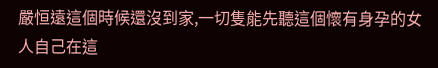嚴恒遠這個時候還沒到家,一切隻能先聽這個懷有身孕的女人自己在這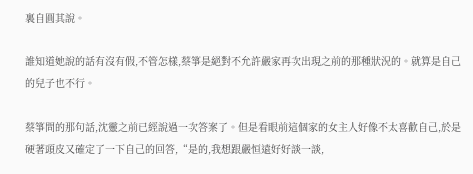裏自圓其說。

誰知道她說的話有沒有假,不管怎樣,蔡箏是絕對不允許嚴家再次出現之前的那種狀況的。就算是自己的兒子也不行。

蔡箏問的那句話,沈靈之前已經說過一次答案了。但是看眼前這個家的女主人好像不太喜歡自己,於是硬著頭皮又確定了一下自己的回答,“是的,我想跟嚴恒遠好好談一談,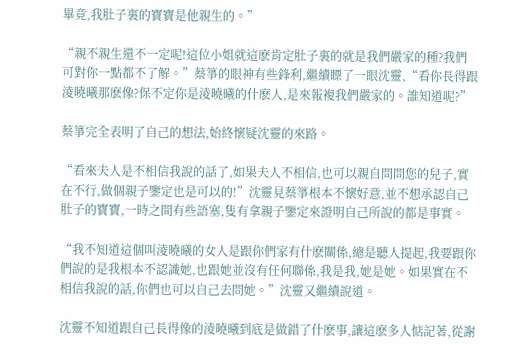畢竟,我肚子裏的寶寶是他親生的。”

“親不親生還不一定呢!這位小姐就這麽肯定肚子裏的就是我們嚴家的種?我們可對你一點都不了解。”蔡箏的眼神有些鋒利,繼續瞟了一眼沈靈,“看你長得跟淩曉曦那麽像?保不定你是淩曉曦的什麽人,是來報複我們嚴家的。誰知道呢?”

蔡箏完全表明了自己的想法,始終懷疑沈靈的來路。

“看來夫人是不相信我說的話了,如果夫人不相信,也可以親自問問您的兒子,實在不行,做個親子鑒定也是可以的!”沈靈見蔡箏根本不懷好意,並不想承認自己肚子的寶寶,一時之間有些語塞,隻有拿親子鑒定來證明自己所說的都是事實。

“我不知道這個叫淩曉曦的女人是跟你們家有什麽關係,總是聽人提起,我要跟你們說的是我根本不認識她,也跟她並沒有任何聯係,我是我,她是她。如果實在不相信我說的話,你們也可以自己去問她。”沈靈又繼續說道。

沈靈不知道跟自己長得像的淩曉曦到底是做錯了什麽事,讓這麽多人惦記著,從謝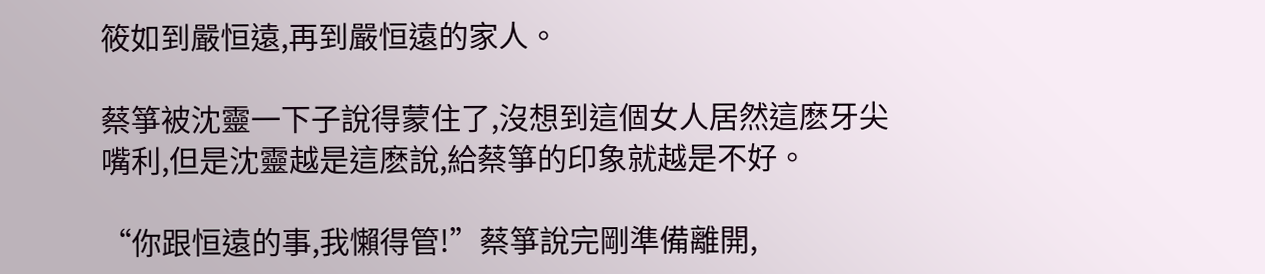筱如到嚴恒遠,再到嚴恒遠的家人。

蔡箏被沈靈一下子說得蒙住了,沒想到這個女人居然這麽牙尖嘴利,但是沈靈越是這麽說,給蔡箏的印象就越是不好。

“你跟恒遠的事,我懶得管!”蔡箏說完剛準備離開,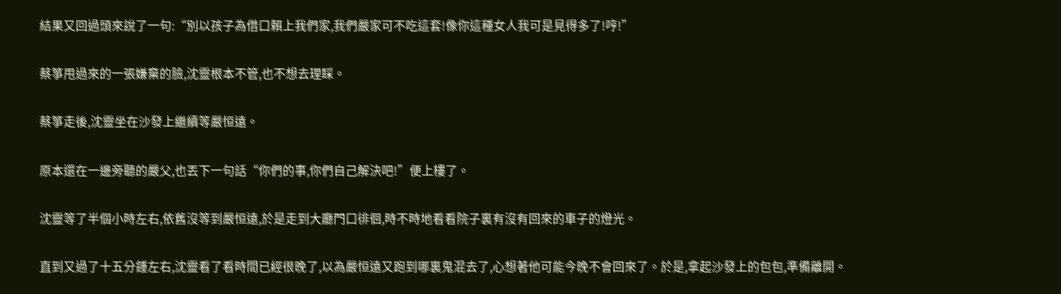結果又回過頭來說了一句:“別以孩子為借口賴上我們家,我們嚴家可不吃這套!像你這種女人我可是見得多了!哼!”

蔡箏甩過來的一張嫌棄的臉,沈靈根本不管,也不想去理睬。

蔡箏走後,沈靈坐在沙發上繼續等嚴恒遠。

原本還在一邊旁聽的嚴父,也丟下一句話“你們的事,你們自己解決吧!”便上樓了。

沈靈等了半個小時左右,依舊沒等到嚴恒遠,於是走到大廳門口徘徊,時不時地看看院子裏有沒有回來的車子的燈光。

直到又過了十五分鍾左右,沈靈看了看時間已經很晚了,以為嚴恒遠又跑到哪裏鬼混去了,心想著他可能今晚不會回來了。於是,拿起沙發上的包包,準備離開。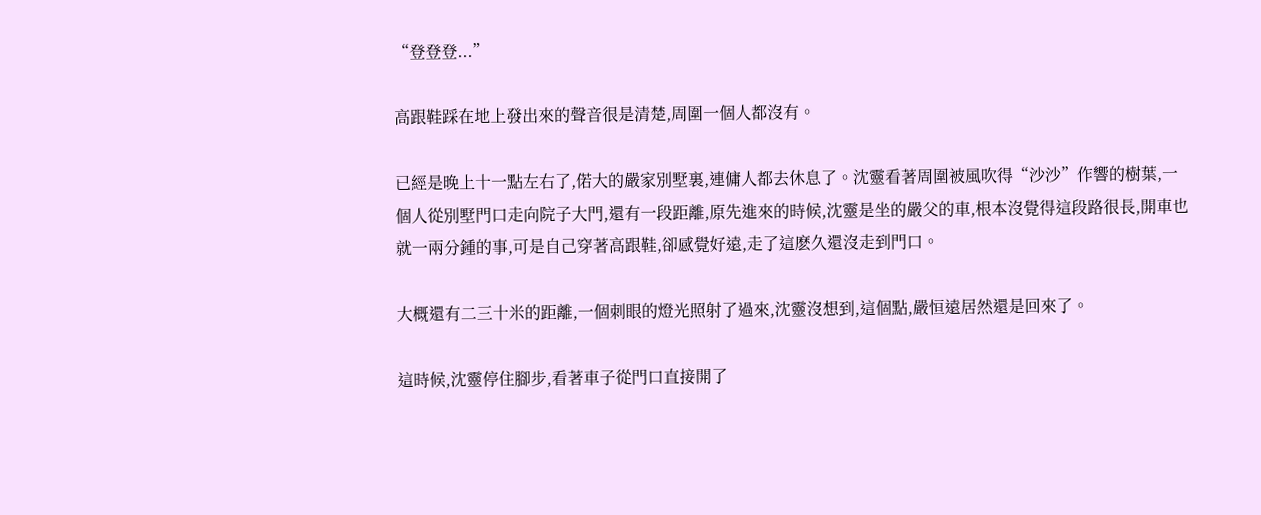“登登登...”

高跟鞋踩在地上發出來的聲音很是清楚,周圍一個人都沒有。

已經是晚上十一點左右了,偌大的嚴家別墅裏,連傭人都去休息了。沈靈看著周圍被風吹得“沙沙”作響的樹葉,一個人從別墅門口走向院子大門,還有一段距離,原先進來的時候,沈靈是坐的嚴父的車,根本沒覺得這段路很長,開車也就一兩分鍾的事,可是自己穿著高跟鞋,卻感覺好遠,走了這麽久還沒走到門口。

大概還有二三十米的距離,一個刺眼的燈光照射了過來,沈靈沒想到,這個點,嚴恒遠居然還是回來了。

這時候,沈靈停住腳步,看著車子從門口直接開了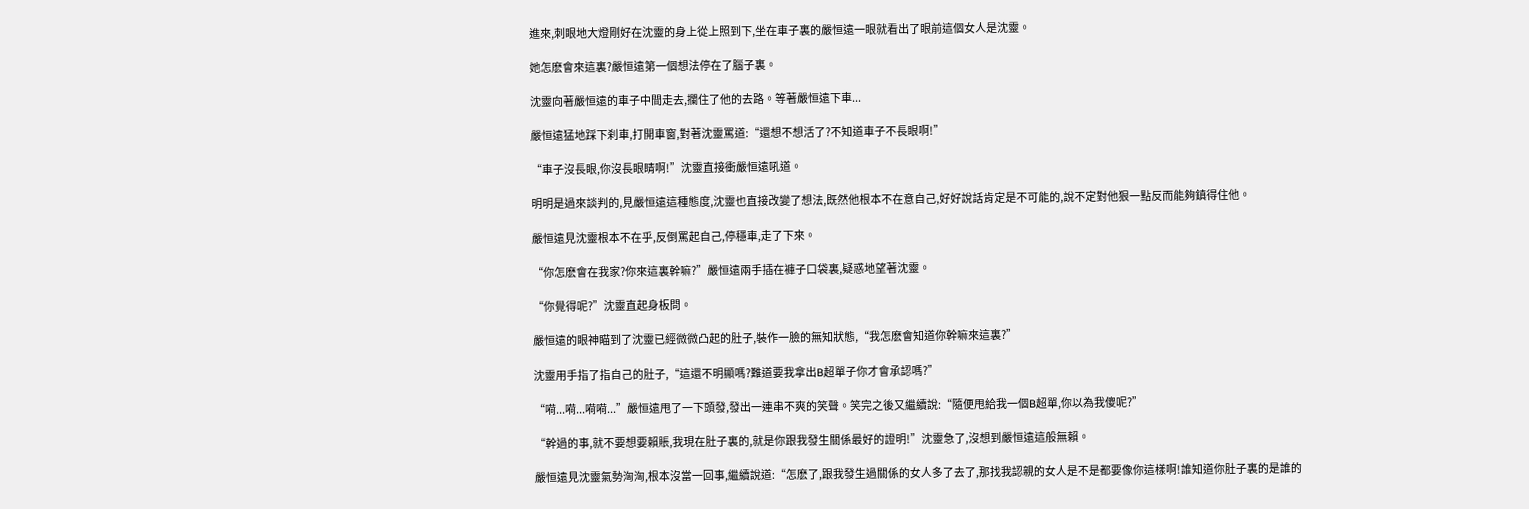進來,刺眼地大燈剛好在沈靈的身上從上照到下,坐在車子裏的嚴恒遠一眼就看出了眼前這個女人是沈靈。

她怎麽會來這裏?嚴恒遠第一個想法停在了腦子裏。

沈靈向著嚴恒遠的車子中間走去,攔住了他的去路。等著嚴恒遠下車...

嚴恒遠猛地踩下刹車,打開車窗,對著沈靈罵道:“還想不想活了?不知道車子不長眼啊!”

“車子沒長眼,你沒長眼睛啊!”沈靈直接衝嚴恒遠吼道。

明明是過來談判的,見嚴恒遠這種態度,沈靈也直接改變了想法,既然他根本不在意自己,好好說話肯定是不可能的,說不定對他狠一點反而能夠鎮得住他。

嚴恒遠見沈靈根本不在乎,反倒罵起自己,停穩車,走了下來。

“你怎麽會在我家?你來這裏幹嘛?”嚴恒遠兩手插在褲子口袋裏,疑惑地望著沈靈。

“你覺得呢?”沈靈直起身板問。

嚴恒遠的眼神瞄到了沈靈已經微微凸起的肚子,裝作一臉的無知狀態,“我怎麽會知道你幹嘛來這裏?”

沈靈用手指了指自己的肚子,“這還不明顯嗎?難道要我拿出B超單子你才會承認嗎?”

“嗬...嗬...嗬嗬...”嚴恒遠甩了一下頭發,發出一連串不爽的笑聲。笑完之後又繼續說:“隨便甩給我一個B超單,你以為我傻呢?”

“幹過的事,就不要想要賴賬,我現在肚子裏的,就是你跟我發生關係最好的證明!”沈靈急了,沒想到嚴恒遠這般無賴。

嚴恒遠見沈靈氣勢洶洶,根本沒當一回事,繼續說道:“怎麽了,跟我發生過關係的女人多了去了,那找我認親的女人是不是都要像你這樣啊!誰知道你肚子裏的是誰的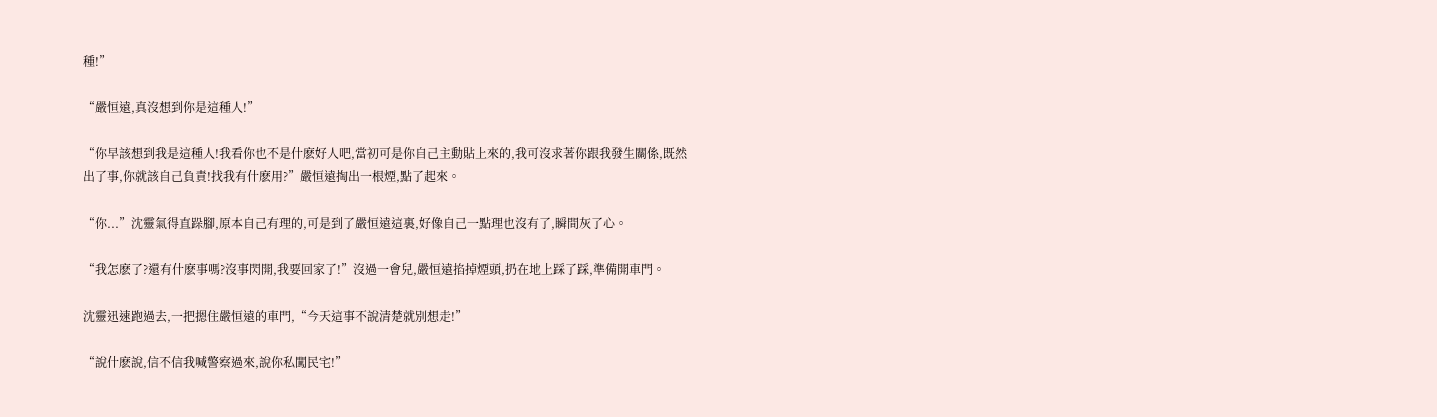種!”

“嚴恒遠,真沒想到你是這種人!”

“你早該想到我是這種人!我看你也不是什麽好人吧,當初可是你自己主動貼上來的,我可沒求著你跟我發生關係,既然出了事,你就該自己負責!找我有什麽用?”嚴恒遠掏出一根煙,點了起來。

“你...”沈靈氣得直跺腳,原本自己有理的,可是到了嚴恒遠這裏,好像自己一點理也沒有了,瞬間灰了心。

“我怎麽了?還有什麽事嗎?沒事閃開,我要回家了!”沒過一會兒,嚴恒遠掐掉煙頭,扔在地上踩了踩,準備開車門。

沈靈迅速跑過去,一把摁住嚴恒遠的車門,“今天這事不說清楚就別想走!”

“說什麽說,信不信我喊警察過來,說你私闖民宅!”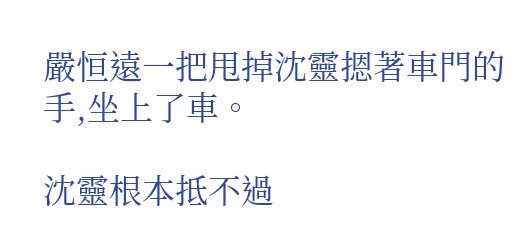嚴恒遠一把甩掉沈靈摁著車門的手,坐上了車。

沈靈根本抵不過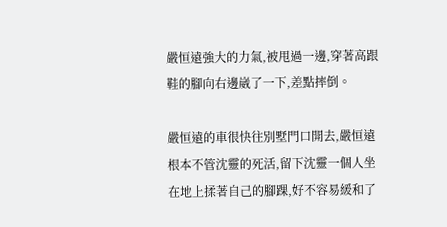嚴恒遠強大的力氣,被甩過一邊,穿著高跟鞋的腳向右邊崴了一下,差點摔倒。

嚴恒遠的車很快往別墅門口開去,嚴恒遠根本不管沈靈的死活,留下沈靈一個人坐在地上揉著自己的腳踝,好不容易緩和了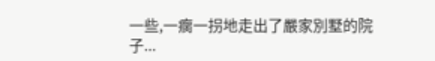一些,一瘸一拐地走出了嚴家別墅的院子...